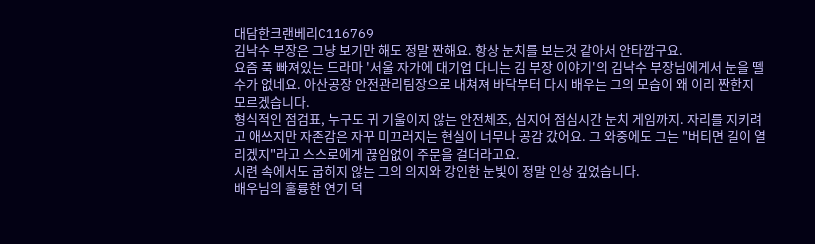대담한크랜베리C116769
김낙수 부장은 그냥 보기만 해도 정말 짠해요. 항상 눈치를 보는것 같아서 안타깝구요.
요즘 푹 빠져있는 드라마 '서울 자가에 대기업 다니는 김 부장 이야기'의 김낙수 부장님에게서 눈을 뗄 수가 없네요. 아산공장 안전관리팀장으로 내쳐져 바닥부터 다시 배우는 그의 모습이 왜 이리 짠한지 모르겠습니다.
형식적인 점검표, 누구도 귀 기울이지 않는 안전체조, 심지어 점심시간 눈치 게임까지. 자리를 지키려고 애쓰지만 자존감은 자꾸 미끄러지는 현실이 너무나 공감 갔어요. 그 와중에도 그는 "버티면 길이 열리겠지"라고 스스로에게 끊임없이 주문을 걸더라고요.
시련 속에서도 굽히지 않는 그의 의지와 강인한 눈빛이 정말 인상 깊었습니다.
배우님의 훌륭한 연기 덕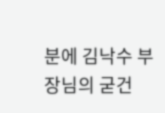분에 김낙수 부장님의 굳건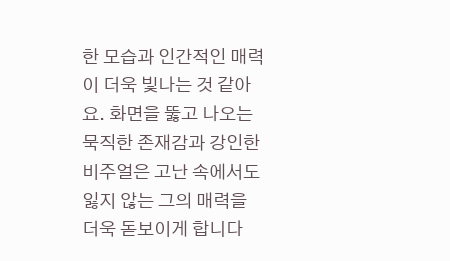한 모습과 인간적인 매력이 더욱 빛나는 것 같아요. 화면을 뚫고 나오는 묵직한 존재감과 강인한 비주얼은 고난 속에서도 잃지 않는 그의 매력을 더욱 돋보이게 합니다